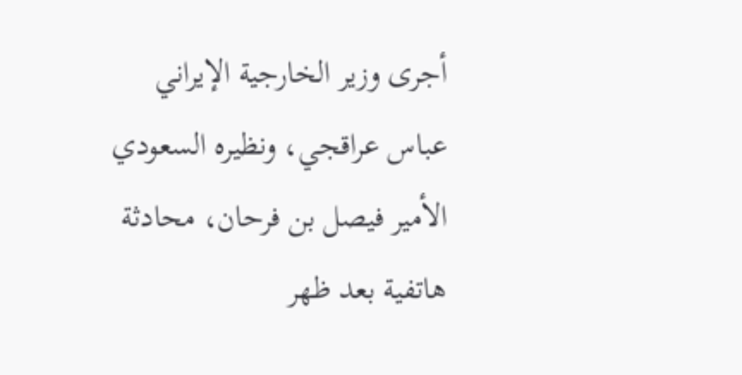أجرى وزير الخارجية الإيراني عباس عراقجي، ونظيره السعودي الأمير فيصل بن فرحان، محادثة هاتفية بعد ظهر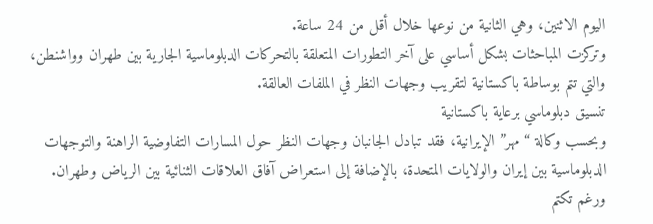اليوم الاثنين، وهي الثانية من نوعها خلال أقل من 24 ساعة.
وتركزت المباحثات بشكل أساسي على آخر التطورات المتعلقة بالتحركات الدبلوماسية الجارية بين طهران وواشنطن، والتي تتم بوساطة باكستانية لتقريب وجهات النظر في الملفات العالقة.
تنسيق دبلوماسي برعاية باكستانية
وبحسب وكالة “مهر” الإيرانية، فقد تبادل الجانبان وجهات النظر حول المسارات التفاوضية الراهنة والتوجهات الدبلوماسية بين إيران والولايات المتحدة، بالإضافة إلى استعراض آفاق العلاقات الثنائية بين الرياض وطهران.
ورغم تكتم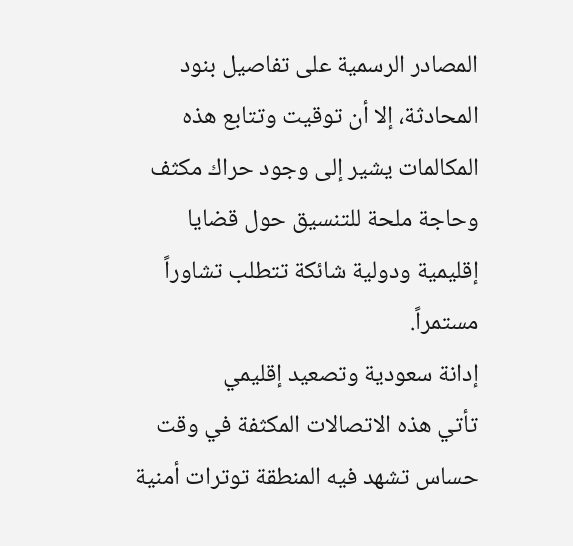المصادر الرسمية على تفاصيل بنود المحادثة، إلا أن توقيت وتتابع هذه المكالمات يشير إلى وجود حراك مكثف وحاجة ملحة للتنسيق حول قضايا إقليمية ودولية شائكة تتطلب تشاوراً مستمراً.
إدانة سعودية وتصعيد إقليمي
تأتي هذه الاتصالات المكثفة في وقت حساس تشهد فيه المنطقة توترات أمنية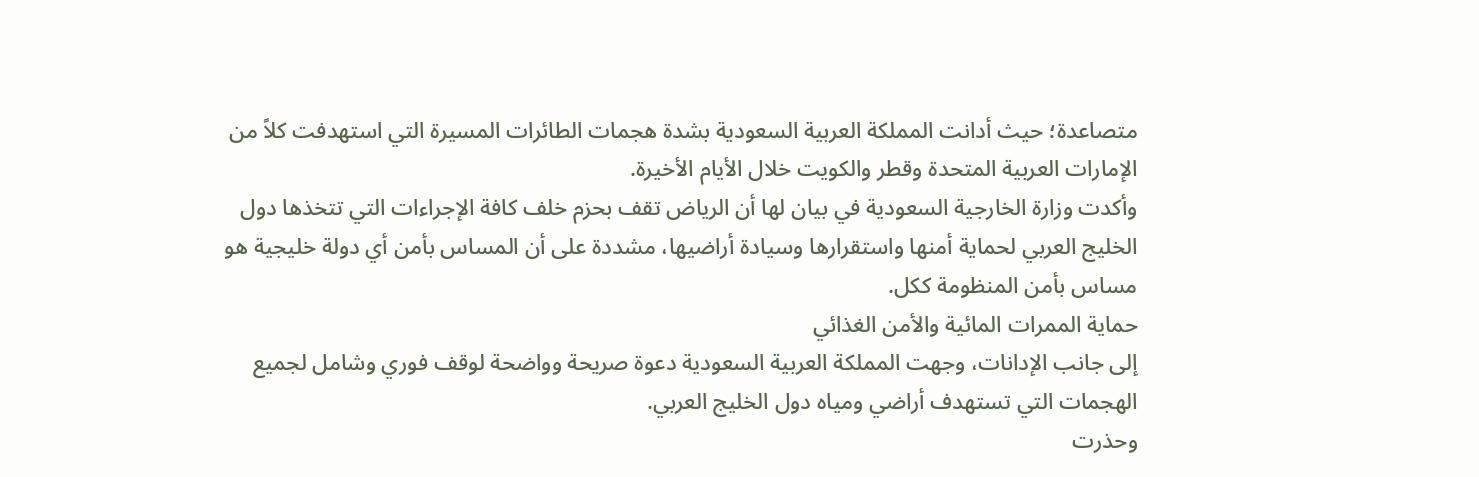متصاعدة؛ حيث أدانت المملكة العربية السعودية بشدة هجمات الطائرات المسيرة التي استهدفت كلاً من الإمارات العربية المتحدة وقطر والكويت خلال الأيام الأخيرة.
وأكدت وزارة الخارجية السعودية في بيان لها أن الرياض تقف بحزم خلف كافة الإجراءات التي تتخذها دول الخليج العربي لحماية أمنها واستقرارها وسيادة أراضيها، مشددة على أن المساس بأمن أي دولة خليجية هو مساس بأمن المنظومة ككل.
حماية الممرات المائية والأمن الغذائي
إلى جانب الإدانات، وجهت المملكة العربية السعودية دعوة صريحة وواضحة لوقف فوري وشامل لجميع الهجمات التي تستهدف أراضي ومياه دول الخليج العربي.
وحذرت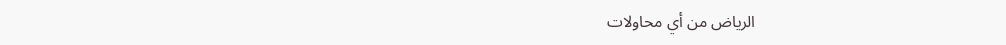الرياض من أي محاولات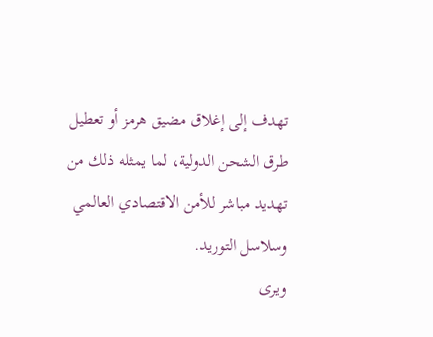تهدف إلى إغلاق مضيق هرمز أو تعطيل طرق الشحن الدولية، لما يمثله ذلك من تهديد مباشر للأمن الاقتصادي العالمي وسلاسل التوريد.
ويرى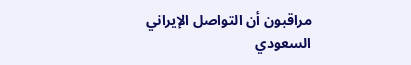مراقبون أن التواصل الإيراني السعودي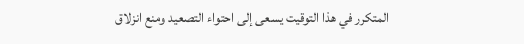المتكرر في هذا التوقيت يسعى إلى احتواء التصعيد ومنع انزلاق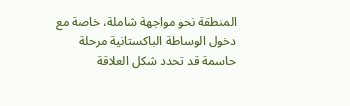المنطقة نحو مواجهة شاملة، خاصة مع دخول الوساطة الباكستانية مرحلة حاسمة قد تحدد شكل العلاقة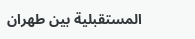المستقبلية بين طهران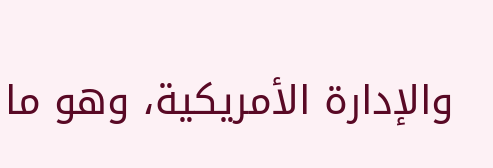والإدارة الأمريكية، وهو ما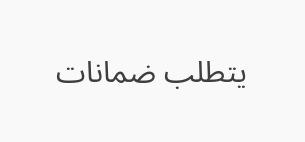يتطلب ضمانات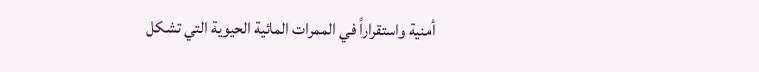أمنية واستقراراً في الممرات المائية الحيوية التي تشكل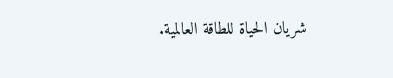شريان الحياة للطاقة العالمية.